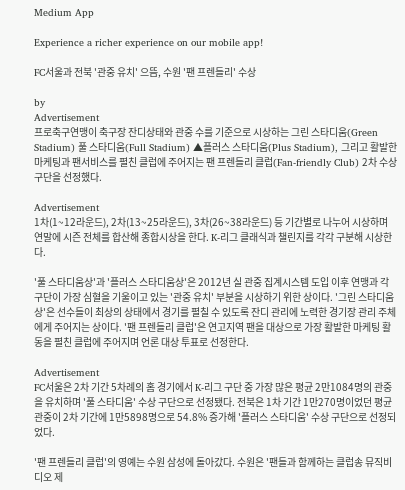Medium App

Experience a richer experience on our mobile app!

FC서울과 전북 '관중 유치' 으뜸, 수원 '팬 프렌들리' 수상

by
Advertisement
프로축구연맹이 축구장 잔디상태와 관중 수를 기준으로 시상하는 그린 스타디움(Green Stadium) 풀 스타디움(Full Stadium) ▲플러스 스타디움(Plus Stadium), 그리고 활발한 마케팅과 팬서비스를 펼친 클럽에 주어지는 팬 프렌들리 클럽(Fan-friendly Club) 2차 수상 구단을 선정했다.

Advertisement
1차(1~12라운드), 2차(13~25라운드), 3차(26~38라운드) 등 기간별로 나누어 시상하며 연말에 시즌 전체를 합산해 종합시상을 한다. K-리그 클래식과 챌린지를 각각 구분해 시상한다.

'풀 스타디움상'과 '플러스 스타디움상'은 2012년 실 관중 집계시스템 도입 이후 연맹과 각 구단이 가장 심혈을 기울이고 있는 '관중 유치' 부분을 시상하기 위한 상이다. '그린 스타디움상'은 선수들이 최상의 상태에서 경기를 펼칠 수 있도록 잔디 관리에 노력한 경기장 관리 주체에게 주어지는 상이다. '팬 프렌들리 클럽'은 연고지역 팬을 대상으로 가장 활발한 마케팅 활동을 펼친 클럽에 주어지며 언론 대상 투표로 선정한다.

Advertisement
FC서울은 2차 기간 5차례의 홈 경기에서 K-리그 구단 중 가장 많은 평균 2만1084명의 관중을 유치하며 '풀 스타디움' 수상 구단으로 선정됐다. 전북은 1차 기간 1만270명이었던 평균 관중이 2차 기간에 1만5898명으로 54.8% 증가해 '플러스 스타디움' 수상 구단으로 선정되었다.

'팬 프렌들리 클럽'의 영예는 수원 삼성에 돌아갔다. 수원은 '팬들과 함께하는 클럽송 뮤직비디오 제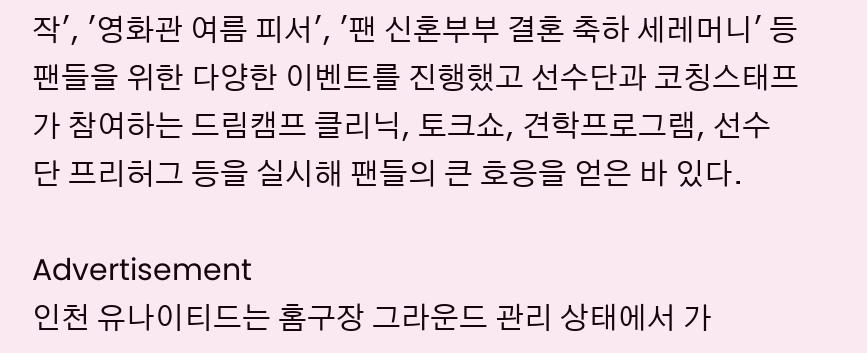작', '영화관 여름 피서', '팬 신혼부부 결혼 축하 세레머니' 등 팬들을 위한 다양한 이벤트를 진행했고 선수단과 코칭스태프가 참여하는 드림캠프 클리닉, 토크쇼, 견학프로그램, 선수단 프리허그 등을 실시해 팬들의 큰 호응을 얻은 바 있다.

Advertisement
인천 유나이티드는 홈구장 그라운드 관리 상태에서 가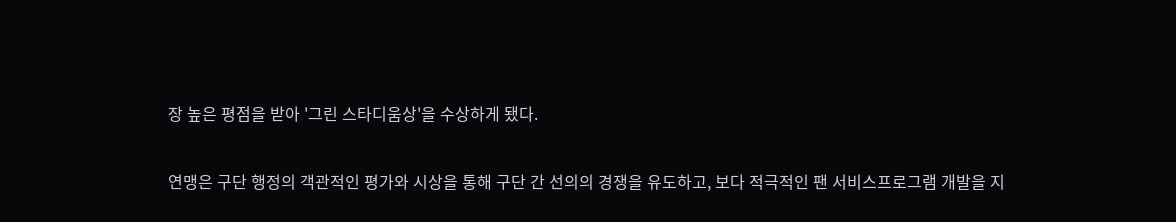장 높은 평점을 받아 '그린 스타디움상'을 수상하게 됐다.

연맹은 구단 행정의 객관적인 평가와 시상을 통해 구단 간 선의의 경쟁을 유도하고, 보다 적극적인 팬 서비스프로그램 개발을 지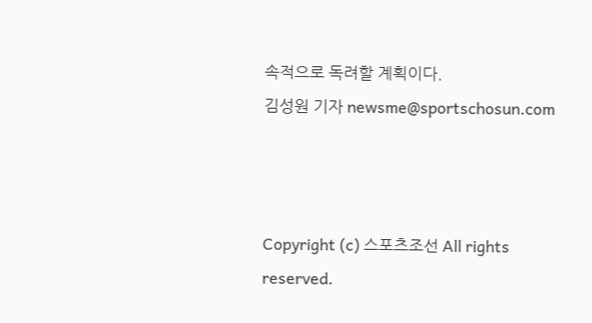속적으로 독려할 계획이다.
김성원 기자 newsme@sportschosun.com



Copyright (c) 스포츠조선 All rights reserved.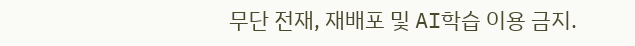무단 전재, 재배포 및 AI학습 이용 금지.